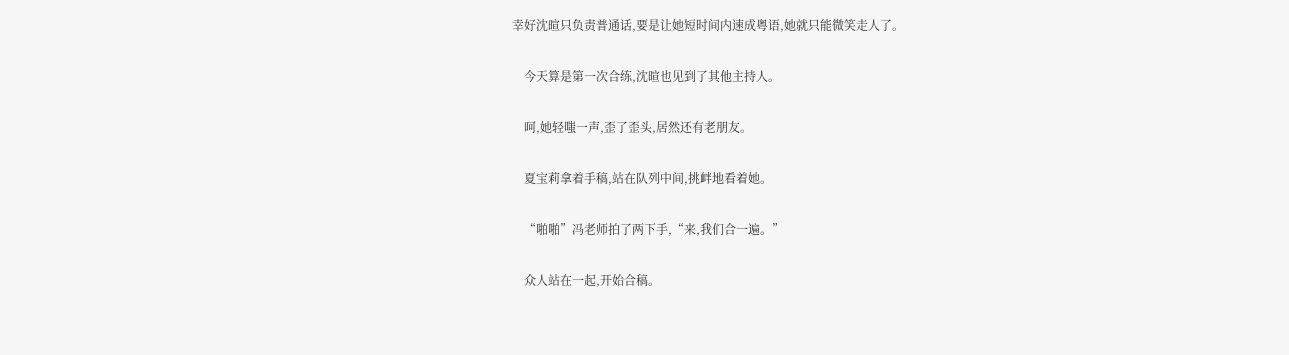幸好沈暄只负责普通话,要是让她短时间内速成粤语,她就只能微笑走人了。

    今天算是第一次合练,沈暄也见到了其他主持人。

    呵,她轻嗤一声,歪了歪头,居然还有老朋友。

    夏宝莉拿着手稿,站在队列中间,挑衅地看着她。

    “啪啪”冯老师拍了两下手,“来,我们合一遍。”

    众人站在一起,开始合稿。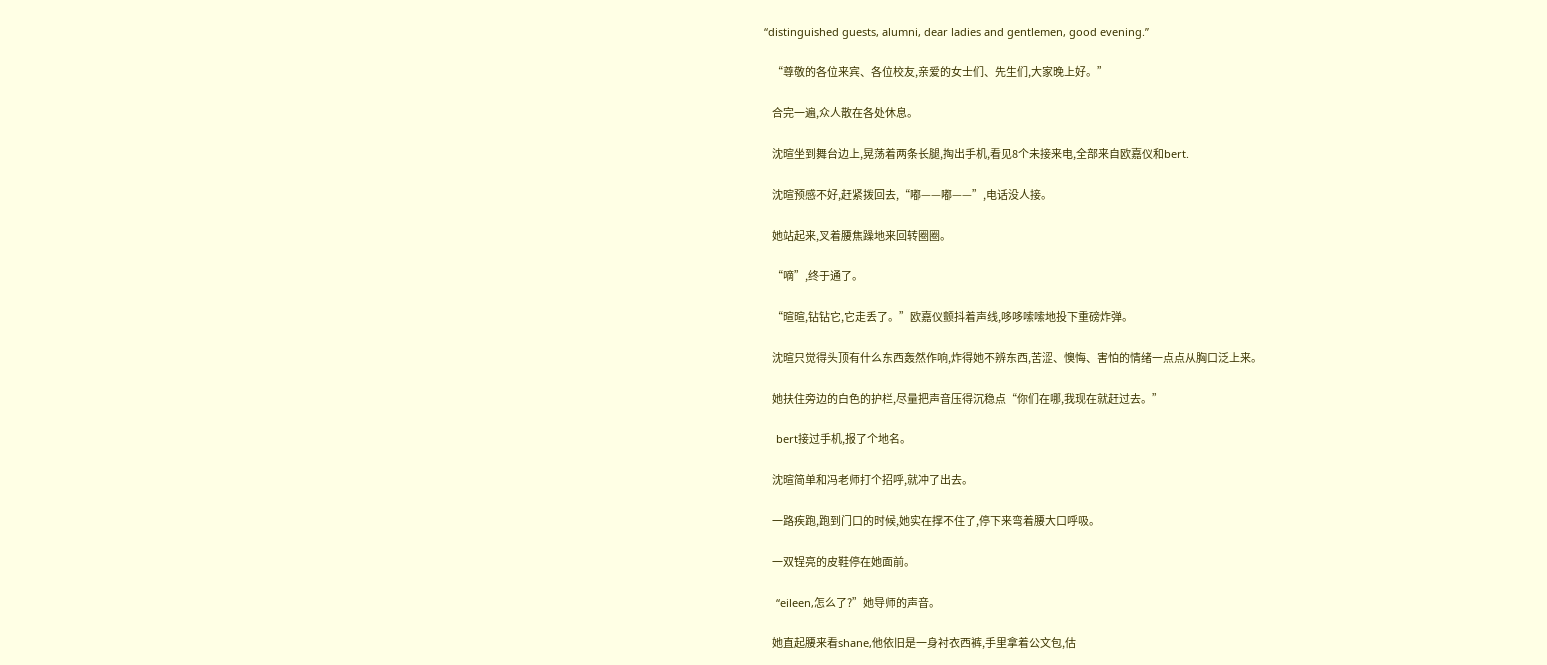“distinguished guests, alumni, dear ladies and gentlemen, good evening.”

    “尊敬的各位来宾、各位校友,亲爱的女士们、先生们,大家晚上好。”

    合完一遍,众人散在各处休息。

    沈暄坐到舞台边上,晃荡着两条长腿,掏出手机,看见8个未接来电,全部来自欧嘉仪和bert.

    沈暄预感不好,赶紧拨回去,“嘟——嘟——”,电话没人接。

    她站起来,叉着腰焦躁地来回转圈圈。

    “嘀”,终于通了。

    “暄暄,钻钻它,它走丢了。”欧嘉仪颤抖着声线,哆哆嗦嗦地投下重磅炸弹。

    沈暄只觉得头顶有什么东西轰然作响,炸得她不辨东西,苦涩、懊悔、害怕的情绪一点点从胸口泛上来。

    她扶住旁边的白色的护栏,尽量把声音压得沉稳点“你们在哪,我现在就赶过去。”

    bert接过手机,报了个地名。

    沈暄简单和冯老师打个招呼,就冲了出去。

    一路疾跑,跑到门口的时候,她实在撑不住了,停下来弯着腰大口呼吸。

    一双锃亮的皮鞋停在她面前。

    “eileen,怎么了?”她导师的声音。

    她直起腰来看shane,他依旧是一身衬衣西裤,手里拿着公文包,估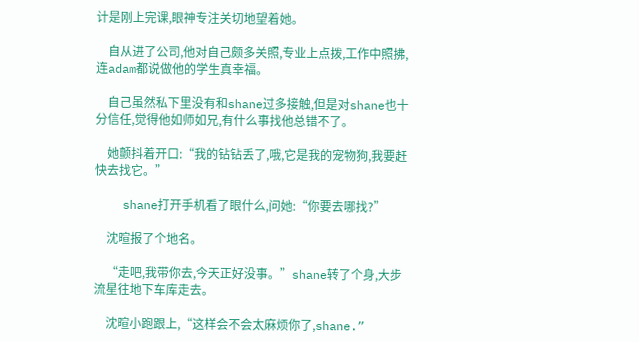计是刚上完课,眼神专注关切地望着她。

    自从进了公司,他对自己颇多关照,专业上点拨,工作中照拂,连adam都说做他的学生真幸福。

    自己虽然私下里没有和shane过多接触,但是对shane也十分信任,觉得他如师如兄,有什么事找他总错不了。

    她颤抖着开口:“我的钻钻丢了,哦,它是我的宠物狗,我要赶快去找它。”

    shane打开手机看了眼什么,问她:“你要去哪找?”

    沈暄报了个地名。

    “走吧,我带你去,今天正好没事。”shane转了个身,大步流星往地下车库走去。

    沈暄小跑跟上,“这样会不会太麻烦你了,shane.”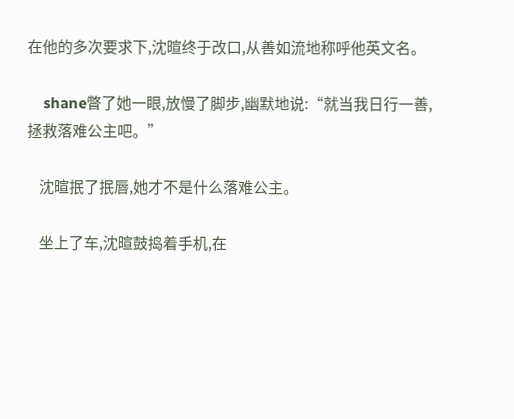在他的多次要求下,沈暄终于改口,从善如流地称呼他英文名。

    shane瞥了她一眼,放慢了脚步,幽默地说:“就当我日行一善,拯救落难公主吧。”

    沈暄抿了抿唇,她才不是什么落难公主。

    坐上了车,沈暄鼓捣着手机,在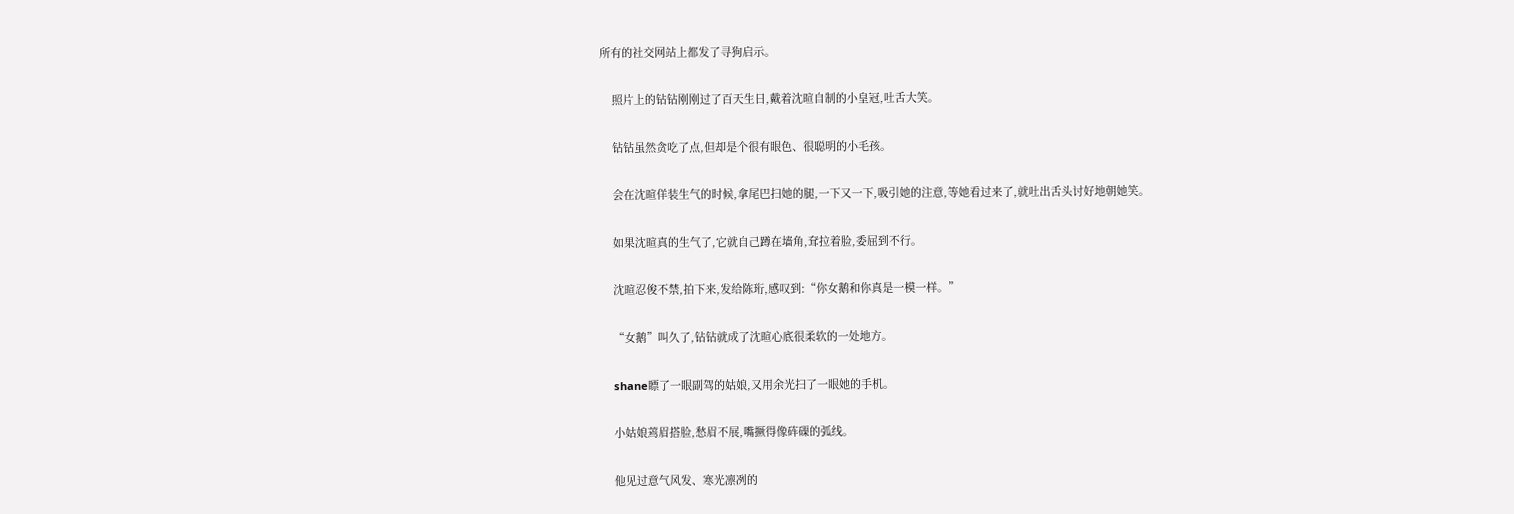所有的社交网站上都发了寻狗启示。

    照片上的钻钻刚刚过了百天生日,戴着沈暄自制的小皇冠,吐舌大笑。

    钻钻虽然贪吃了点,但却是个很有眼色、很聪明的小毛孩。

    会在沈暄佯装生气的时候,拿尾巴扫她的腿,一下又一下,吸引她的注意,等她看过来了,就吐出舌头讨好地朝她笑。

    如果沈暄真的生气了,它就自己蹲在墙角,耷拉着脸,委屈到不行。

    沈暄忍俊不禁,拍下来,发给陈珩,感叹到:“你女鹅和你真是一模一样。”

    “女鹅”叫久了,钻钻就成了沈暄心底很柔软的一处地方。

    shane瞟了一眼副驾的姑娘,又用余光扫了一眼她的手机。

    小姑娘蔫眉搭脸,愁眉不展,嘴撅得像砗磲的弧线。

    他见过意气风发、寒光凛冽的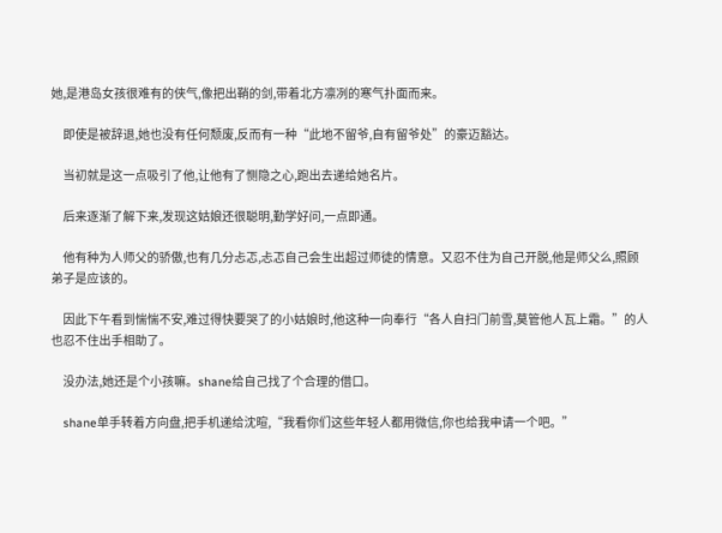她,是港岛女孩很难有的侠气,像把出鞘的剑,带着北方凛冽的寒气扑面而来。

    即使是被辞退,她也没有任何颓废,反而有一种“此地不留爷,自有留爷处”的豪迈豁达。

    当初就是这一点吸引了他,让他有了恻隐之心,跑出去递给她名片。

    后来逐渐了解下来,发现这姑娘还很聪明,勤学好问,一点即通。

    他有种为人师父的骄傲,也有几分忐忑,忐忑自己会生出超过师徒的情意。又忍不住为自己开脱,他是师父么,照顾弟子是应该的。

    因此下午看到惴惴不安,难过得快要哭了的小姑娘时,他这种一向奉行“各人自扫门前雪,莫管他人瓦上霜。”的人也忍不住出手相助了。

    没办法,她还是个小孩嘛。shane给自己找了个合理的借口。

    shane单手转着方向盘,把手机递给沈暄,“我看你们这些年轻人都用微信,你也给我申请一个吧。”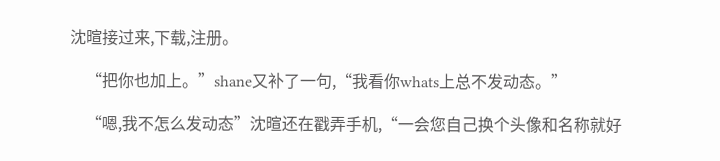沈暄接过来,下载,注册。

    “把你也加上。”shane又补了一句,“我看你whats上总不发动态。”

    “嗯,我不怎么发动态”沈暄还在戳弄手机,“一会您自己换个头像和名称就好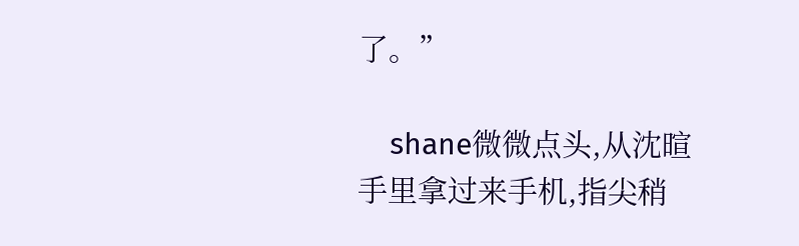了。”

    shane微微点头,从沈暄手里拿过来手机,指尖稍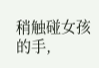稍触碰女孩的手,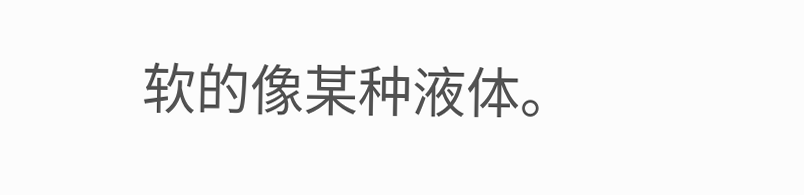软的像某种液体。